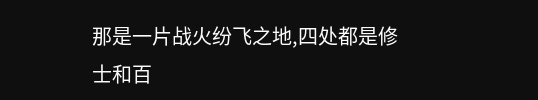那是一片战火纷飞之地,四处都是修士和百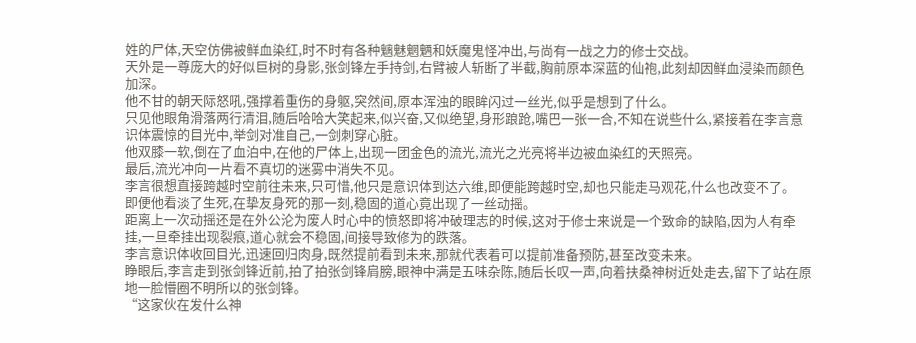姓的尸体,天空仿佛被鲜血染红,时不时有各种魑魅魍魉和妖魔鬼怪冲出,与尚有一战之力的修士交战。
天外是一尊庞大的好似巨树的身影,张剑锋左手持剑,右臂被人斩断了半截,胸前原本深蓝的仙袍,此刻却因鲜血浸染而颜色加深。
他不甘的朝天际怒吼,强撑着重伤的身躯,突然间,原本浑浊的眼眸闪过一丝光,似乎是想到了什么。
只见他眼角滑落两行清泪,随后哈哈大笑起来,似兴奋,又似绝望,身形踉跄,嘴巴一张一合,不知在说些什么,紧接着在李言意识体震惊的目光中,举剑对准自己,一剑刺穿心脏。
他双膝一软,倒在了血泊中,在他的尸体上,出现一团金色的流光,流光之光亮将半边被血染红的天照亮。
最后,流光冲向一片看不真切的迷雾中消失不见。
李言很想直接跨越时空前往未来,只可惜,他只是意识体到达六维,即便能跨越时空,却也只能走马观花,什么也改变不了。
即便他看淡了生死,在挚友身死的那一刻,稳固的道心竟出现了一丝动摇。
距离上一次动摇还是在外公沦为废人时心中的愤怒即将冲破理志的时候,这对于修士来说是一个致命的缺陷,因为人有牵挂,一旦牵挂出现裂痕,道心就会不稳固,间接导致修为的跌落。
李言意识体收回目光,迅速回归肉身,既然提前看到未来,那就代表着可以提前准备预防,甚至改变未来。
睁眼后,李言走到张剑锋近前,拍了拍张剑锋肩膀,眼神中满是五味杂陈,随后长叹一声,向着扶桑神树近处走去,留下了站在原地一脸懵圈不明所以的张剑锋。
“这家伙在发什么神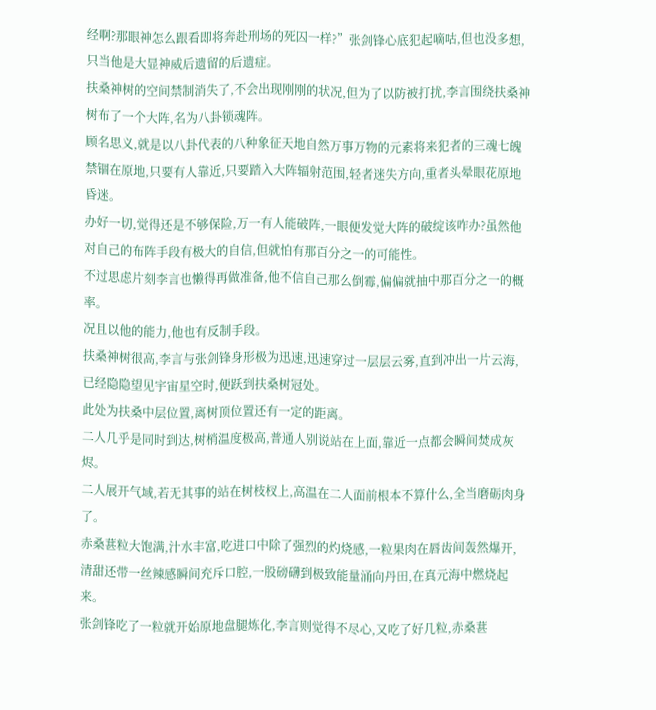经啊?那眼神怎么跟看即将奔赴刑场的死囚一样?”张剑锋心底犯起嘀咕,但也没多想,只当他是大显神威后遗留的后遗症。
扶桑神树的空间禁制消失了,不会出现刚刚的状况,但为了以防被打扰,李言围绕扶桑神树布了一个大阵,名为八卦锁魂阵。
顾名思义,就是以八卦代表的八种象征天地自然万事万物的元素将来犯者的三魂七魄禁锢在原地,只要有人靠近,只要踏入大阵辐射范围,轻者迷失方向,重者头晕眼花原地昏迷。
办好一切,觉得还是不够保险,万一有人能破阵,一眼便发觉大阵的破绽该咋办?虽然他对自己的布阵手段有极大的自信,但就怕有那百分之一的可能性。
不过思虑片刻李言也懒得再做准备,他不信自己那么倒霉,偏偏就抽中那百分之一的概率。
况且以他的能力,他也有反制手段。
扶桑神树很高,李言与张剑锋身形极为迅速,迅速穿过一层层云雾,直到冲出一片云海,已经隐隐望见宇宙星空时,便跃到扶桑树冠处。
此处为扶桑中层位置,离树顶位置还有一定的距离。
二人几乎是同时到达,树梢温度极高,普通人别说站在上面,靠近一点都会瞬间焚成灰烬。
二人展开气域,若无其事的站在树枝杈上,高温在二人面前根本不算什么,全当磨砺肉身了。
赤桑葚粒大饱满,汁水丰富,吃进口中除了强烈的灼烧感,一粒果肉在唇齿间轰然爆开,清甜还带一丝辣感瞬间充斥口腔,一股磅礴到极致能量涌向丹田,在真元海中燃烧起来。
张剑锋吃了一粒就开始原地盘腿炼化,李言则觉得不尽心,又吃了好几粒,赤桑葚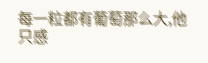每一粒都有葡萄那么大,他只感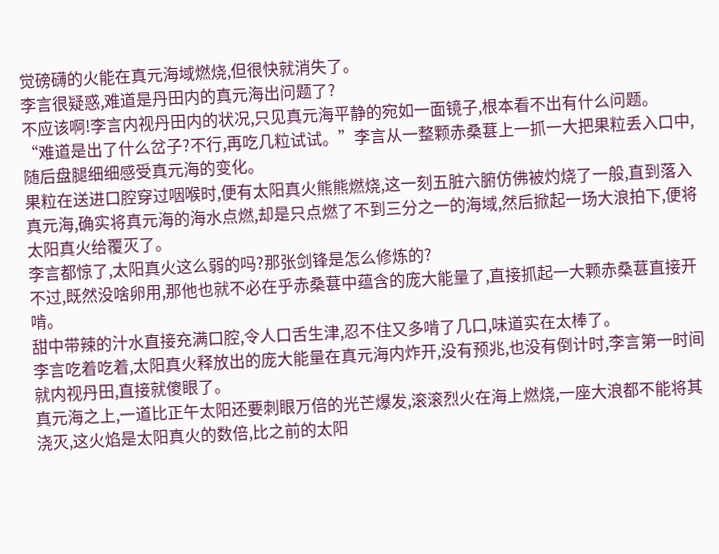觉磅礴的火能在真元海域燃烧,但很快就消失了。
李言很疑惑,难道是丹田内的真元海出问题了?
不应该啊!李言内视丹田内的状况,只见真元海平静的宛如一面镜子,根本看不出有什么问题。
“难道是出了什么岔子?不行,再吃几粒试试。”李言从一整颗赤桑葚上一抓一大把果粒丢入口中,随后盘腿细细感受真元海的变化。
果粒在送进口腔穿过咽喉时,便有太阳真火熊熊燃烧,这一刻五脏六腑仿佛被灼烧了一般,直到落入真元海,确实将真元海的海水点燃,却是只点燃了不到三分之一的海域,然后掀起一场大浪拍下,便将太阳真火给覆灭了。
李言都惊了,太阳真火这么弱的吗?那张剑锋是怎么修炼的?
不过,既然没啥卵用,那他也就不必在乎赤桑葚中蕴含的庞大能量了,直接抓起一大颗赤桑葚直接开啃。
甜中带辣的汁水直接充满口腔,令人口舌生津,忍不住又多啃了几口,味道实在太棒了。
李言吃着吃着,太阳真火释放出的庞大能量在真元海内炸开,没有预兆,也没有倒计时,李言第一时间就内视丹田,直接就傻眼了。
真元海之上,一道比正午太阳还要刺眼万倍的光芒爆发,滚滚烈火在海上燃烧,一座大浪都不能将其浇灭,这火焰是太阳真火的数倍,比之前的太阳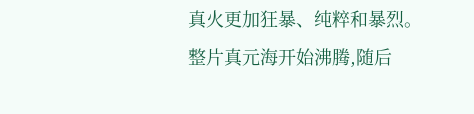真火更加狂暴、纯粹和暴烈。
整片真元海开始沸腾,随后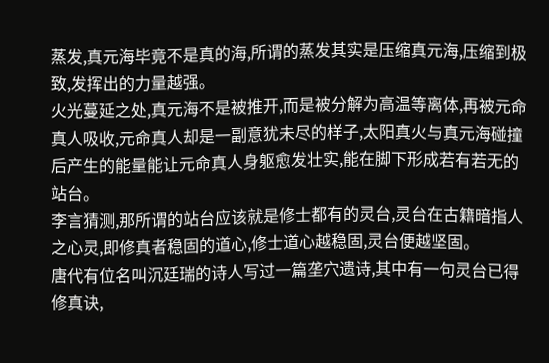蒸发,真元海毕竟不是真的海,所谓的蒸发其实是压缩真元海,压缩到极致,发挥出的力量越强。
火光蔓延之处,真元海不是被推开,而是被分解为高温等离体,再被元命真人吸收,元命真人却是一副意犹未尽的样子,太阳真火与真元海碰撞后产生的能量能让元命真人身躯愈发壮实,能在脚下形成若有若无的站台。
李言猜测,那所谓的站台应该就是修士都有的灵台,灵台在古籍暗指人之心灵,即修真者稳固的道心,修士道心越稳固,灵台便越坚固。
唐代有位名叫沉廷瑞的诗人写过一篇垄穴遗诗,其中有一句灵台已得修真诀,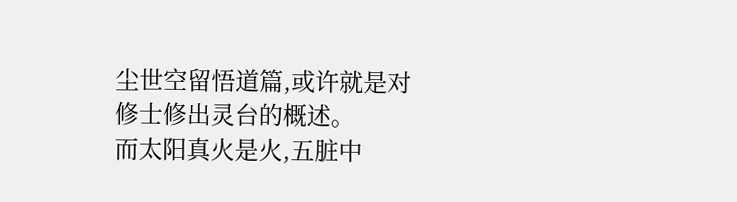尘世空留悟道篇,或许就是对修士修出灵台的概述。
而太阳真火是火,五脏中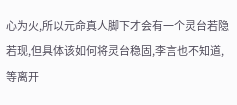心为火,所以元命真人脚下才会有一个灵台若隐若现,但具体该如何将灵台稳固,李言也不知道,等离开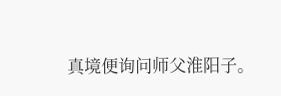真境便询问师父淮阳子。